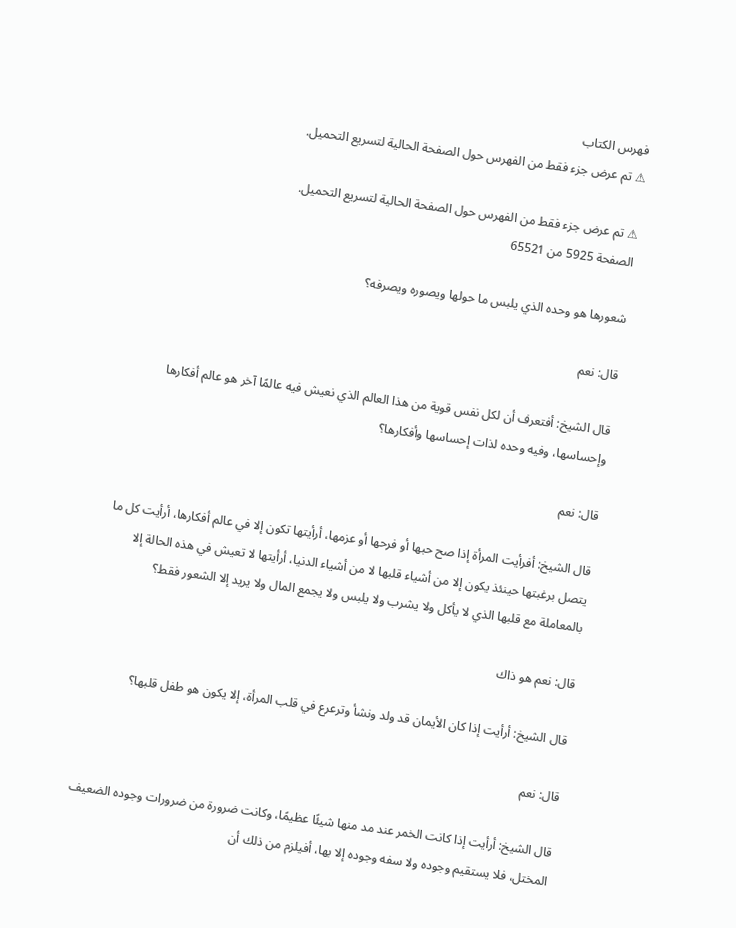فهرس الكتاب
⚠ تم عرض جزء فقط من الفهرس حول الصفحة الحالية لتسريع التحميل.

⚠ تم عرض جزء فقط من الفهرس حول الصفحة الحالية لتسريع التحميل.
الصفحة 5925 من 65521

شعورها هو وحده الذي يلبس ما حولها ويصوره ويصرفه؟

قال: نعم

قال الشيخ: أفتعرف أن لكل نفس قوية من هذا العالم الذي نعيش فيه عالمًا آخر هو عالم أفكارها وإحساسها، وفيه وحده لذات إحساسها وأفكارها؟

قال: نعم

قال الشيخ: أفرأيت المرأة إذا صح حبها أو فرحها أو عزمها، أرأيتها تكون إلا في عالم أفكارها، أرأيت كل ما يتصل برغبتها حينئذ يكون إلا من أشياء قلبها لا من أشياء الدنيا، أرأيتها لا تعيش في هذه الحالة إلا بالمعاملة مع قلبها الذي لا يأكل ولا يشرب ولا يلبس ولا يجمع المال ولا يريد إلا الشعور فقط؟

قال: نعم هو ذاك

قال الشيخ: أرأيت إذا كان الأيمان قد ولد ونشأ وترعرع في قلب المرأة، إلا يكون هو طفل قلبها؟

قال: نعم

قال الشيخ: أرأيت إذا كانت الخمر عند مد منها شيئًا عظيمًا، وكانت ضرورة من ضرورات وجوده الضعيف المختل، فلا يستقيم وجوده ولا سفه وجوده إلا بها، أفيلزم من ذلك أن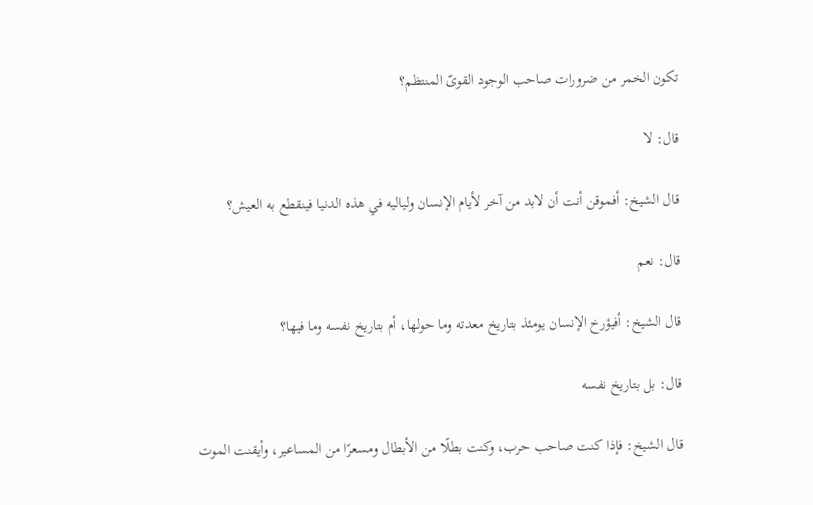تكون الخمر من ضرورات صاحب الوجود القوىّ المنتظم؟

قال: لا

قال الشيخ: أفموقن أنت أن لابد من آخر لأيام الإنسان ولياليه في هذه الدنيا فينقطع به العيش؟

قال: نعم

قال الشيخ: أفيؤرخ الإنسان يومئذ بتاريخ معدته وما حولها، أم بتاريخ نفسه وما فيها؟

قال: بل بتاريخ نفسه

قال الشيخ: فإذا كنت صاحب حرب، وكنت بطلًا من الأبطال ومسعرًا من المساعير، وأيقنت الموت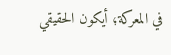في المعركة؛ أيكون الحقيقي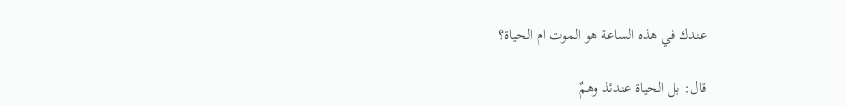عندك في هذه الساعة هو الموت ام الحياة؟

قال: بل الحياة عندئذ وهمٌ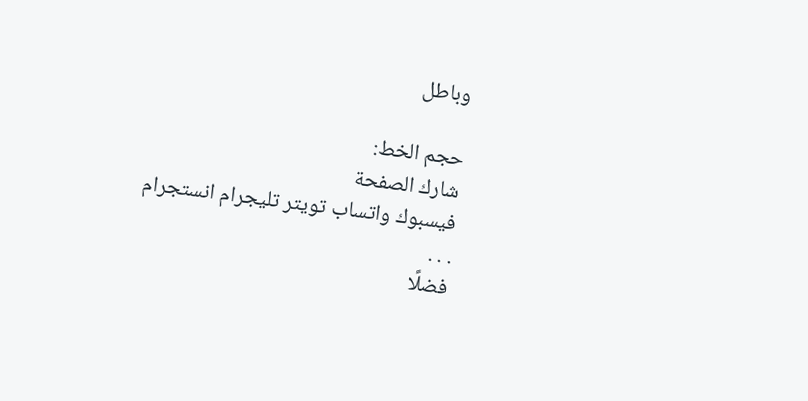وباطل

حجم الخط:
شارك الصفحة
فيسبوك واتساب تويتر تليجرام انستجرام
. . .
فضلًا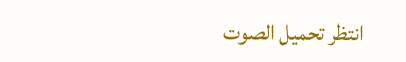انتظر تحميل الصوت